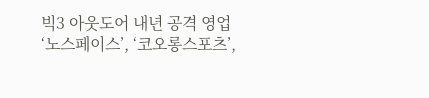빅3 아웃도어 내년 공격 영업
‘노스페이스’, ‘코오롱스포츠’,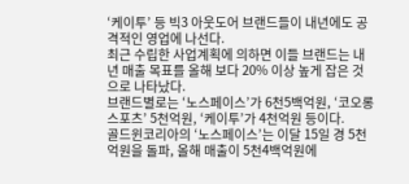‘케이투’ 등 빅3 아웃도어 브랜드들이 내년에도 공격적인 영업에 나선다.
최근 수립한 사업계획에 의하면 이들 브랜드는 내년 매출 목표를 올해 보다 20% 이상 높게 잡은 것으로 나타났다.
브랜드별로는 ‘노스페이스’가 6천5백억원, ‘코오롱스포츠’ 5천억원, ‘케이투’가 4천억원 등이다.
골드윈코리아의 ‘노스페이스’는 이달 15일 경 5천억원을 돌파, 올해 매출이 5천4백억원에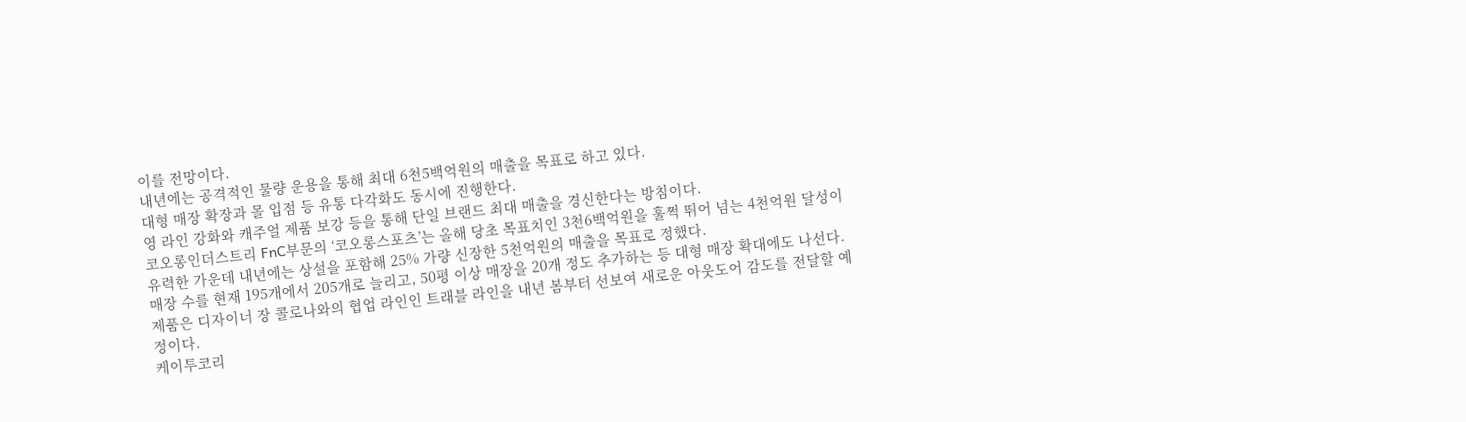이를 전망이다.
내년에는 공격적인 물량 운용을 통해 최대 6천5백억원의 매출을 목표로 하고 있다.
대형 매장 확장과 몰 입점 등 유통 다각화도 동시에 진행한다.
영 라인 강화와 캐주얼 제품 보강 등을 통해 단일 브랜드 최대 매출을 경신한다는 방침이다.
코오롱인더스트리 FnC부문의 ‘코오롱스포츠’는 올해 당초 목표치인 3천6백억원을 훌쩍 뛰어 넘는 4천억원 달성이 유력한 가운데 내년에는 상설을 포함해 25% 가량 신장한 5천억원의 매출을 목표로 정했다.
매장 수를 현재 195개에서 205개로 늘리고, 50평 이상 매장을 20개 정도 추가하는 등 대형 매장 확대에도 나선다.
제품은 디자이너 장 콜로나와의 협업 라인인 트래블 라인을 내년 봄부터 선보여 새로운 아웃도어 감도를 전달할 예정이다.
케이투코리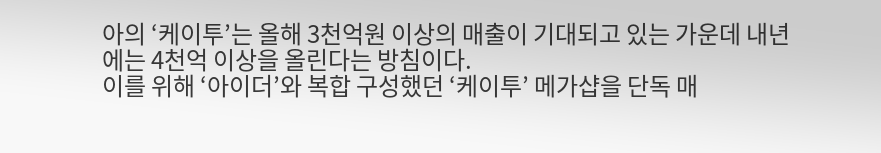아의 ‘케이투’는 올해 3천억원 이상의 매출이 기대되고 있는 가운데 내년에는 4천억 이상을 올린다는 방침이다.
이를 위해 ‘아이더’와 복합 구성했던 ‘케이투’ 메가샵을 단독 매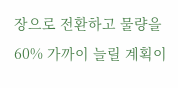장으로 전환하고 물량을 60% 가까이 늘릴 계획이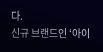다.
신규 브랜드인 ‘아이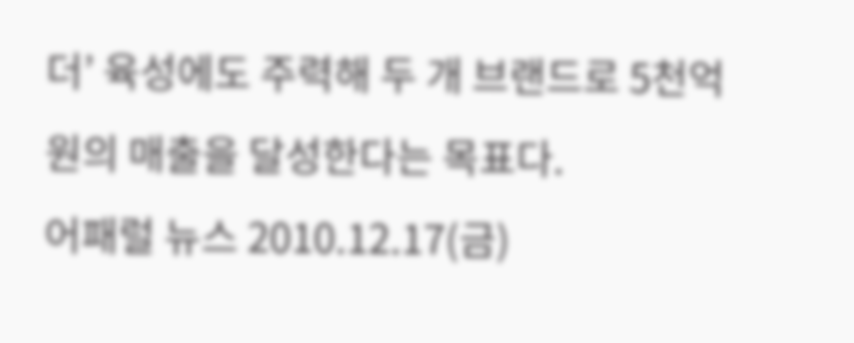더’ 육성에도 주력해 두 개 브랜드로 5천억원의 매출을 달성한다는 목표다.
어패럴 뉴스 2010.12.17(금)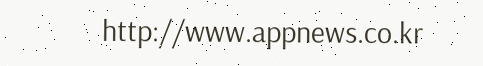http://www.appnews.co.kr